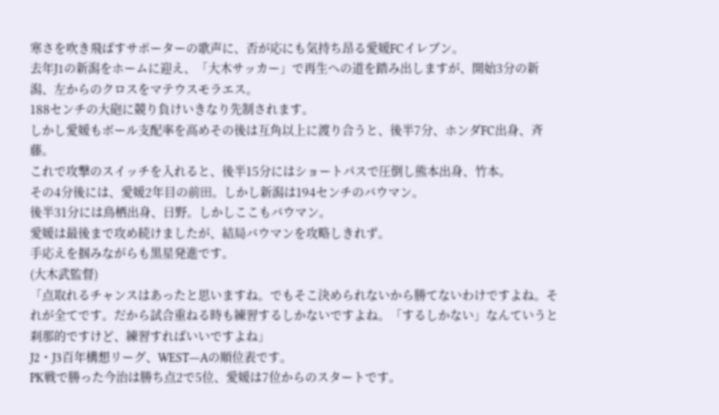寒さを吹き飛ばすサポーターの歌声に、否が応にも気持ち昂る愛媛FCイレブン。
去年J1の新潟をホームに迎え、「大木サッカー」で再生への道を踏み出しますが、開始3分の新潟、左からのクロスをマテウスモラエス。
188センチの大砲に競り負けいきなり先制されます。
しかし愛媛もボール支配率を高めその後は互角以上に渡り合うと、後半7分、ホンダFC出身、斉藤。
これで攻撃のスイッチを入れると、後半15分にはショートパスで圧倒し熊本出身、竹本。
その4分後には、愛媛2年目の前田。しかし新潟は194センチのバウマン。
後半31分には鳥栖出身、日野。しかしここもバウマン。
愛媛は最後まで攻め続けましたが、結局バウマンを攻略しきれず。
手応えを掴みながらも黒星発進です。
(大木武監督)
「点取れるチャンスはあったと思いますね。でもそこ決められないから勝てないわけですよね。それが全てです。だから試合重ねる時も練習するしかないですよね。「するしかない」なんていうと刹那的ですけど、練習すればいいですよね」
J2・J3百年構想リーグ、WEST―Aの順位表です。
PK戦で勝った今治は勝ち点2で5位、愛媛は7位からのスタートです。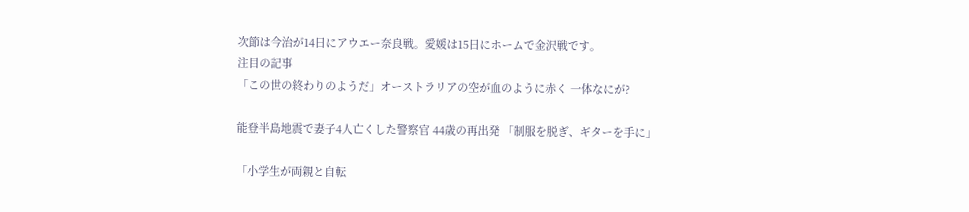次節は今治が14日にアウエー奈良戦。愛媛は15日にホームで金沢戦です。
注目の記事
「この世の終わりのようだ」オーストラリアの空が血のように赤く 一体なにが?

能登半島地震で妻子4人亡くした警察官 44歳の再出発 「制服を脱ぎ、ギターを手に」

「小学生が両親と自転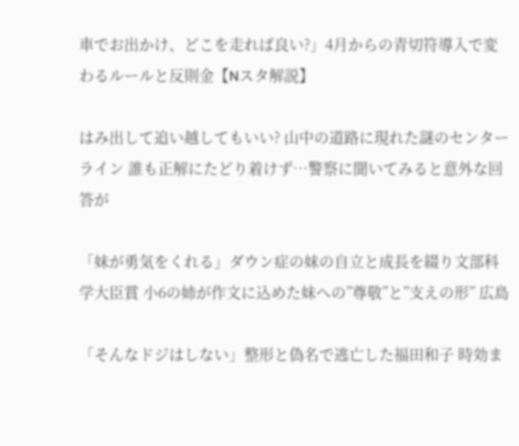車でお出かけ、どこを走れば良い?」4月からの青切符導入で変わるルールと反則金【Nスタ解説】

はみ出して追い越してもいい? 山中の道路に現れた謎のセンターライン 誰も正解にたどり着けず…警察に聞いてみると意外な回答が

「妹が勇気をくれる」ダウン症の妹の自立と成長を綴り文部科学大臣賞 小6の姉が作文に込めた妹への”尊敬”と”支えの形” 広島

「そんなドジはしない」整形と偽名で逃亡した福田和子 時効ま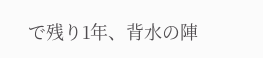で残り1年、背水の陣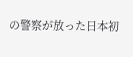の警察が放った日本初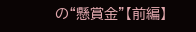の“懸賞金”【前編】